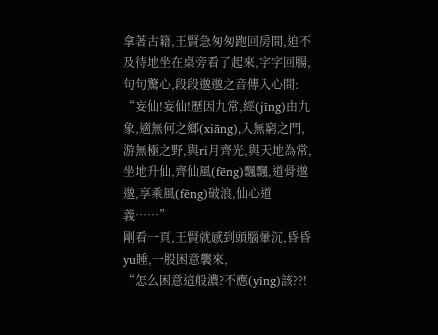拿著古籍,王賢急匆匆跑回房間,迫不及待地坐在桌旁看了起來,字字回腸,句句驚心,段段邈邈之音傳入心間:
“妄仙!妄仙!歷因九常,經(jīng)由九象,適無何之鄉(xiāng),入無窮之門,游無極之野,與ri月齊光,與天地為常,坐地升仙,齊仙風(fēng)飄飄,道骨邈邈,享乘風(fēng)破浪,仙心道義……”
剛看一頁,王賢就感到頭腦暈沉,昏昏yu睡,一股困意襲來,
“怎么困意這般濃?不應(yīng)該??!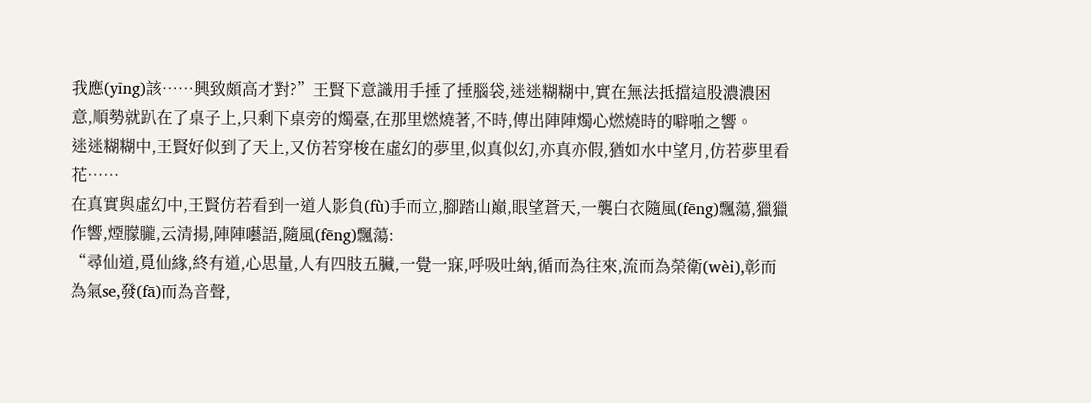我應(yīng)該……興致頗高才對?”王賢下意識用手捶了捶腦袋,迷迷糊糊中,實在無法抵擋這股濃濃困意,順勢就趴在了桌子上,只剩下桌旁的燭臺,在那里燃燒著,不時,傳出陣陣燭心燃燒時的噼啪之響。
迷迷糊糊中,王賢好似到了天上,又仿若穿梭在虛幻的夢里,似真似幻,亦真亦假,猶如水中望月,仿若夢里看花……
在真實與虛幻中,王賢仿若看到一道人影負(fù)手而立,腳踏山巔,眼望蒼天,一襲白衣隨風(fēng)飄蕩,獵獵作響,煙朦朧,云清揚,陣陣囈語,隨風(fēng)飄蕩:
“尋仙道,覓仙緣,終有道,心思量,人有四肢五臟,一覺一寐,呼吸吐納,循而為往來,流而為榮衛(wèi),彰而為氣se,發(fā)而為音聲,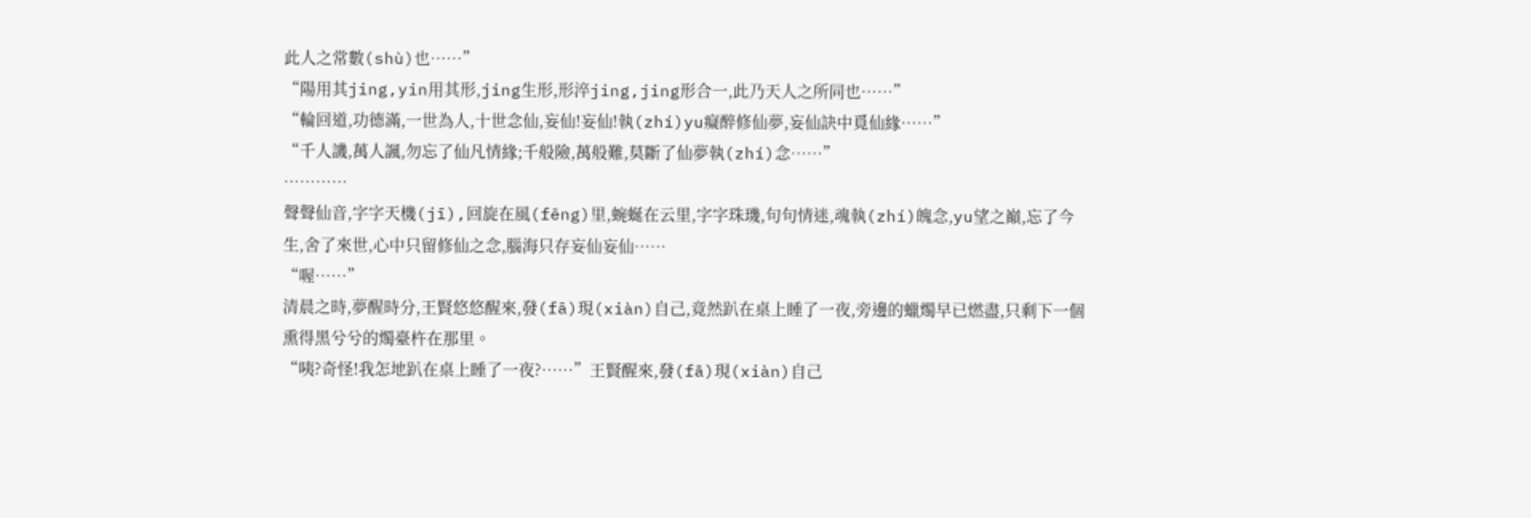此人之常數(shù)也……”
“陽用其jing,yin用其形,jing生形,形淬jing,jing形合一,此乃天人之所同也……”
“輪回道,功德滿,一世為人,十世念仙,妄仙!妄仙!執(zhí)yu癡醉修仙夢,妄仙訣中覓仙緣……”
“千人譏,萬人諷,勿忘了仙凡情緣;千般險,萬般難,莫斷了仙夢執(zhí)念……”
…………
聲聲仙音,字字天機(jī),回旋在風(fēng)里,蜿蜒在云里,字字珠璣,句句情迷,魂執(zhí)魄念,yu望之巔,忘了今生,舍了來世,心中只留修仙之念,腦海只存妄仙妄仙……
“喔……”
清晨之時,夢醒時分,王賢悠悠醒來,發(fā)現(xiàn)自己,竟然趴在桌上睡了一夜,旁邊的蠟燭早已燃盡,只剩下一個熏得黑兮兮的燭臺杵在那里。
“咦?奇怪!我怎地趴在桌上睡了一夜?……”王賢醒來,發(fā)現(xiàn)自己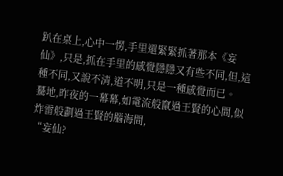趴在桌上,心中一愣,手里還緊緊抓著那本《妄仙》,只是,抓在手里的感覺隱隱又有些不同,但,這種不同,又說不清,道不明,只是一種感覺而已。
驀地,昨夜的一幕幕,如電流般竄過王賢的心間,似炸雷般劃過王賢的腦海間,
“妄仙?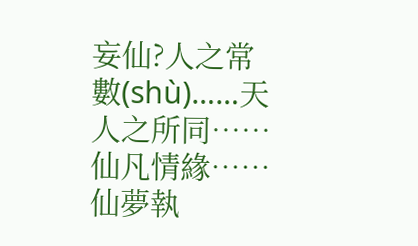妄仙?人之常數(shù)……天人之所同……仙凡情緣……仙夢執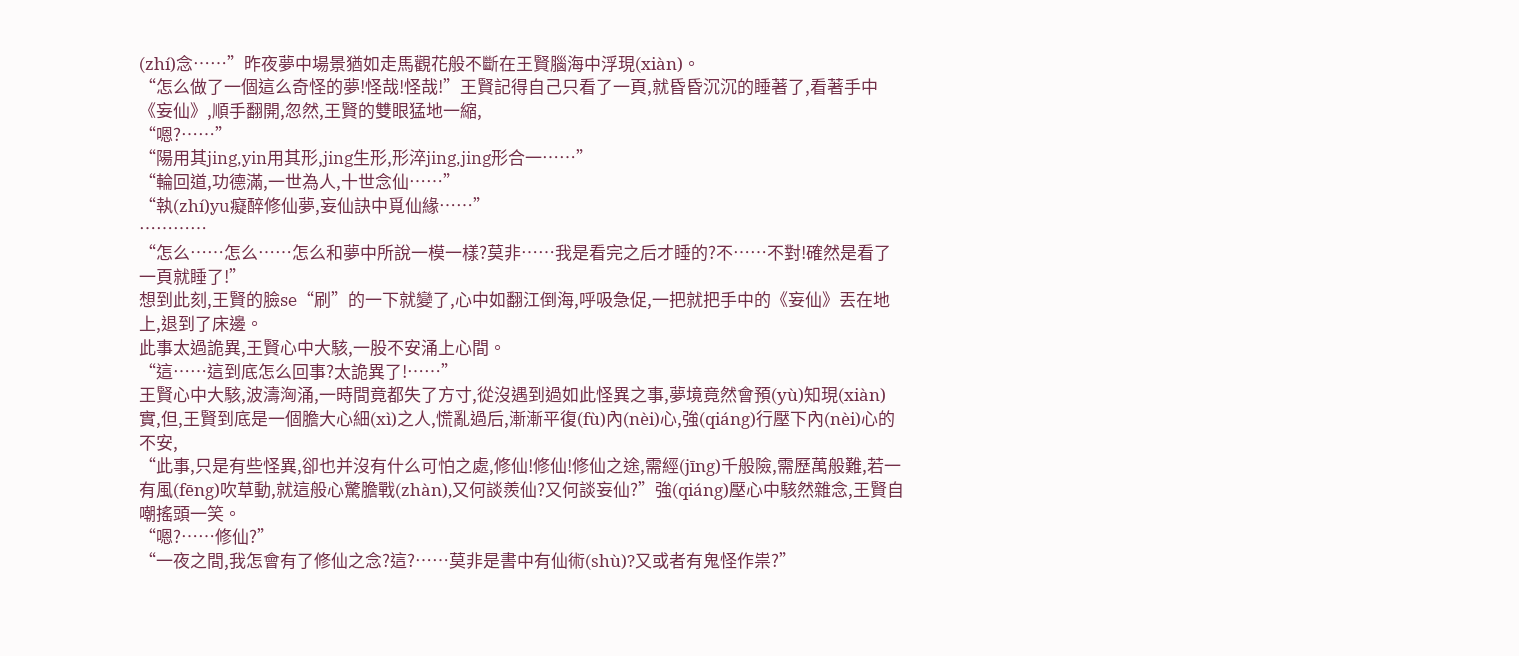(zhí)念……”昨夜夢中場景猶如走馬觀花般不斷在王賢腦海中浮現(xiàn)。
“怎么做了一個這么奇怪的夢!怪哉!怪哉!”王賢記得自己只看了一頁,就昏昏沉沉的睡著了,看著手中《妄仙》,順手翻開,忽然,王賢的雙眼猛地一縮,
“嗯?……”
“陽用其jing,yin用其形,jing生形,形淬jing,jing形合一……”
“輪回道,功德滿,一世為人,十世念仙……”
“執(zhí)yu癡醉修仙夢,妄仙訣中覓仙緣……”
…………
“怎么……怎么……怎么和夢中所說一模一樣?莫非……我是看完之后才睡的?不……不對!確然是看了一頁就睡了!”
想到此刻,王賢的臉se“刷”的一下就變了,心中如翻江倒海,呼吸急促,一把就把手中的《妄仙》丟在地上,退到了床邊。
此事太過詭異,王賢心中大駭,一股不安涌上心間。
“這……這到底怎么回事?太詭異了!……”
王賢心中大駭,波濤洶涌,一時間竟都失了方寸,從沒遇到過如此怪異之事,夢境竟然會預(yù)知現(xiàn)實,但,王賢到底是一個膽大心細(xì)之人,慌亂過后,漸漸平復(fù)內(nèi)心,強(qiáng)行壓下內(nèi)心的不安,
“此事,只是有些怪異,卻也并沒有什么可怕之處,修仙!修仙!修仙之途,需經(jīng)千般險,需歷萬般難,若一有風(fēng)吹草動,就這般心驚膽戰(zhàn),又何談羨仙?又何談妄仙?”強(qiáng)壓心中駭然雜念,王賢自嘲搖頭一笑。
“嗯?……修仙?”
“一夜之間,我怎會有了修仙之念?這?……莫非是書中有仙術(shù)?又或者有鬼怪作祟?”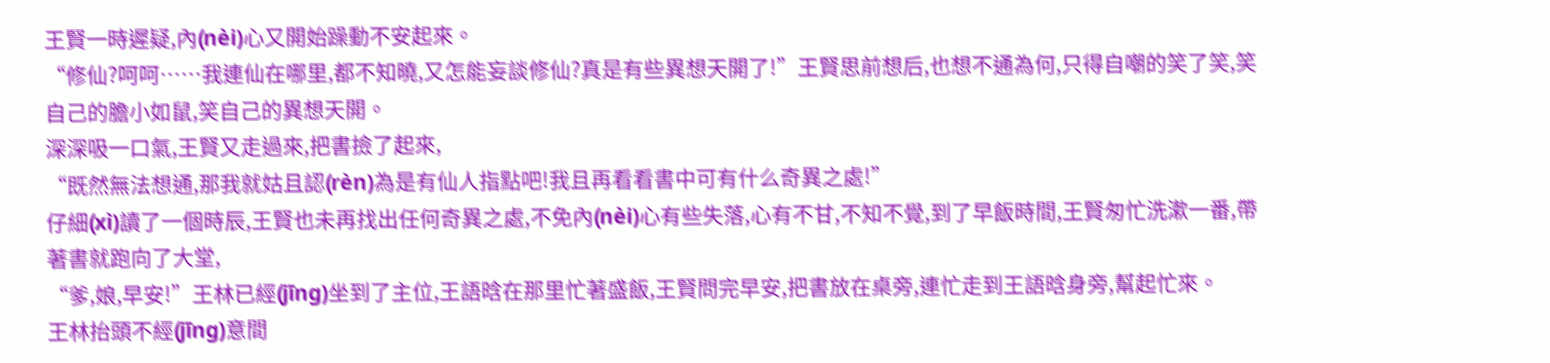王賢一時遲疑,內(nèi)心又開始躁動不安起來。
“修仙?呵呵……我連仙在哪里,都不知曉,又怎能妄談修仙?真是有些異想天開了!”王賢思前想后,也想不通為何,只得自嘲的笑了笑,笑自己的膽小如鼠,笑自己的異想天開。
深深吸一口氣,王賢又走過來,把書撿了起來,
“既然無法想通,那我就姑且認(rèn)為是有仙人指點吧!我且再看看書中可有什么奇異之處!”
仔細(xì)讀了一個時辰,王賢也未再找出任何奇異之處,不免內(nèi)心有些失落,心有不甘,不知不覺,到了早飯時間,王賢匆忙洗漱一番,帶著書就跑向了大堂,
“爹,娘,早安!”王林已經(jīng)坐到了主位,王語晗在那里忙著盛飯,王賢問完早安,把書放在桌旁,連忙走到王語晗身旁,幫起忙來。
王林抬頭不經(jīng)意間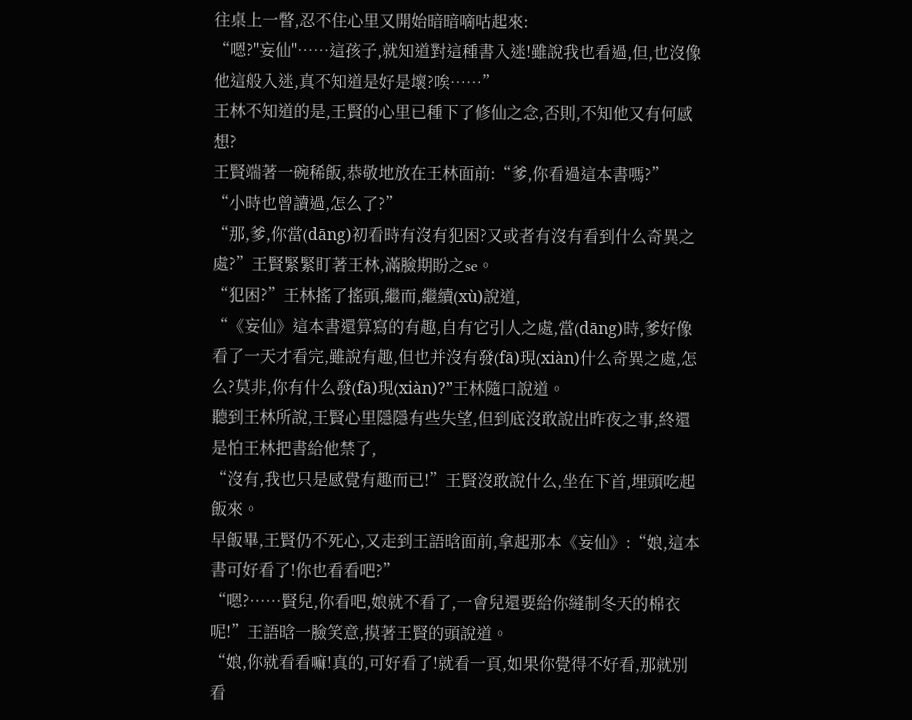往桌上一瞥,忍不住心里又開始暗暗嘀咕起來:
“嗯?"妄仙"……這孩子,就知道對這種書入迷!雖說我也看過,但,也沒像他這般入迷,真不知道是好是壞?唉……”
王林不知道的是,王賢的心里已種下了修仙之念,否則,不知他又有何感想?
王賢端著一碗稀飯,恭敬地放在王林面前:“爹,你看過這本書嗎?”
“小時也曾讀過,怎么了?”
“那,爹,你當(dāng)初看時有沒有犯困?又或者有沒有看到什么奇異之處?”王賢緊緊盯著王林,滿臉期盼之se。
“犯困?”王林搖了搖頭,繼而,繼續(xù)說道,
“《妄仙》這本書還算寫的有趣,自有它引人之處,當(dāng)時,爹好像看了一天才看完,雖說有趣,但也并沒有發(fā)現(xiàn)什么奇異之處,怎么?莫非,你有什么發(fā)現(xiàn)?”王林隨口說道。
聽到王林所說,王賢心里隱隱有些失望,但到底沒敢說出昨夜之事,終還是怕王林把書給他禁了,
“沒有,我也只是感覺有趣而已!”王賢沒敢說什么,坐在下首,埋頭吃起飯來。
早飯畢,王賢仍不死心,又走到王語晗面前,拿起那本《妄仙》:“娘,這本書可好看了!你也看看吧?”
“嗯?……賢兒,你看吧,娘就不看了,一會兒還要給你縫制冬天的棉衣呢!”王語晗一臉笑意,摸著王賢的頭說道。
“娘,你就看看嘛!真的,可好看了!就看一頁,如果你覺得不好看,那就別看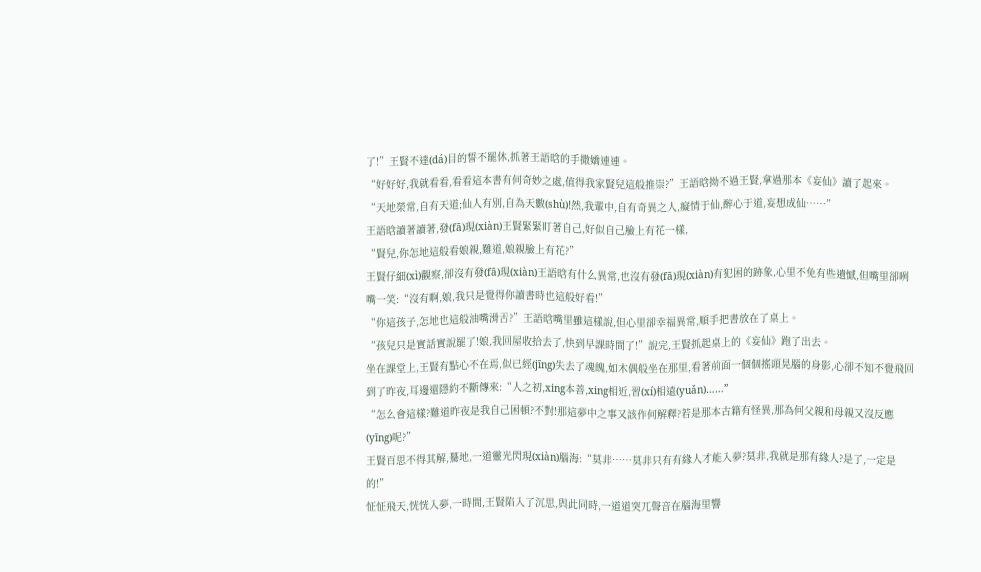了!”王賢不達(dá)目的誓不罷休,抓著王語晗的手撒嬌連連。
“好好好,我就看看,看看這本書有何奇妙之處,值得我家賢兒這般推崇?”王語晗拗不過王賢,拿過那本《妄仙》讀了起來。
“天地榮常,自有天道;仙人有別,自為天數(shù)!然,我輩中,自有奇異之人,癡情于仙,醉心于道,妄想成仙……”
王語晗讀著讀著,發(fā)現(xiàn)王賢緊緊盯著自己,好似自己臉上有花一樣,
“賢兒,你怎地這般看娘親,難道,娘親臉上有花?”
王賢仔細(xì)觀察,卻沒有發(fā)現(xiàn)王語晗有什么異常,也沒有發(fā)現(xiàn)有犯困的跡象,心里不免有些遺憾,但嘴里卻咧嘴一笑:“沒有啊,娘,我只是覺得你讀書時也這般好看!”
“你這孩子,怎地也這般油嘴滑舌?”王語晗嘴里雖這樣說,但心里卻幸福異常,順手把書放在了桌上。
“孩兒只是實話實說罷了!娘,我回屋收拾去了,快到早課時間了!”說完,王賢抓起桌上的《妄仙》跑了出去。
坐在課堂上,王賢有點心不在焉,似已經(jīng)失去了魂魄,如木偶般坐在那里,看著前面一個個搖頭晃腦的身影,心卻不知不覺飛回到了昨夜,耳邊還隱約不斷傳來:“人之初,xing本善,xing相近,習(xí)相遠(yuǎn)……”
“怎么會這樣?難道昨夜是我自己困頓?不對!那這夢中之事又該作何解釋?若是那本古籍有怪異,那為何父親和母親又沒反應(yīng)呢?”
王賢百思不得其解,驀地,一道靈光閃現(xiàn)腦海:“莫非……莫非只有有緣人才能入夢?莫非,我就是那有緣人?是了,一定是的!”
怔怔飛天,恍恍入夢,一時間,王賢陷入了沉思,與此同時,一道道突兀聲音在腦海里響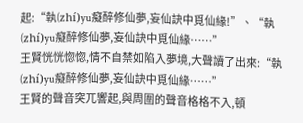起:“執(zhí)yu癡醉修仙夢,妄仙訣中覓仙緣!”、“執(zhí)yu癡醉修仙夢,妄仙訣中覓仙緣……”
王賢恍恍惚惚,情不自禁如陷入夢境,大聲讀了出來:“執(zhí)yu癡醉修仙夢,妄仙訣中覓仙緣……”
王賢的聲音突兀響起,與周圍的聲音格格不入,頓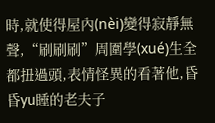時,就使得屋內(nèi)變得寂靜無聲,“刷刷刷”周圍學(xué)生全都扭過頭,表情怪異的看著他,昏昏yu睡的老夫子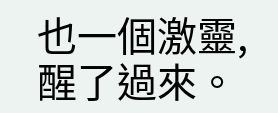也一個激靈,醒了過來。